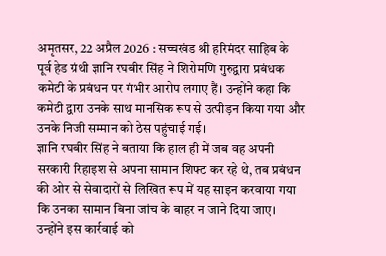अमृतसर, 22 अप्रैल 2026 : सच्चखंड श्री हरिमंदर साहिब के पूर्व हेड ग्रंथी ज्ञानि रघबीर सिंह ने शिरोमणि गुरुद्वारा प्रबंधक कमेटी के प्रबंधन पर गंभीर आरोप लगाए हैं। उन्होंने कहा कि कमेटी द्वारा उनके साथ मानसिक रूप से उत्पीड़न किया गया और उनके निजी सम्मान को ठेस पहुंचाई गई।
ज्ञानि रघबीर सिंह ने बताया कि हाल ही में जब वह अपनी सरकारी रिहाइश से अपना सामान शिफ्ट कर रहे थे, तब प्रबंधन की ओर से सेवादारों से लिखित रूप में यह साइन करवाया गया कि उनका सामान बिना जांच के बाहर न जाने दिया जाए। उन्होंने इस कार्रवाई को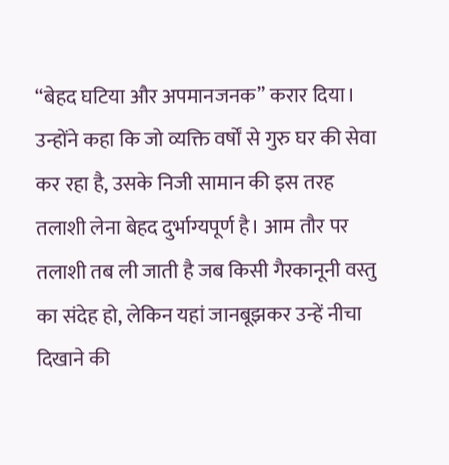“बेहद घटिया और अपमानजनक” करार दिया।
उन्होंने कहा कि जो व्यक्ति वर्षों से गुरु घर की सेवा कर रहा है, उसके निजी सामान की इस तरह तलाशी लेना बेहद दुर्भाग्यपूर्ण है। आम तौर पर तलाशी तब ली जाती है जब किसी गैरकानूनी वस्तु का संदेह हो, लेकिन यहां जानबूझकर उन्हें नीचा दिखाने की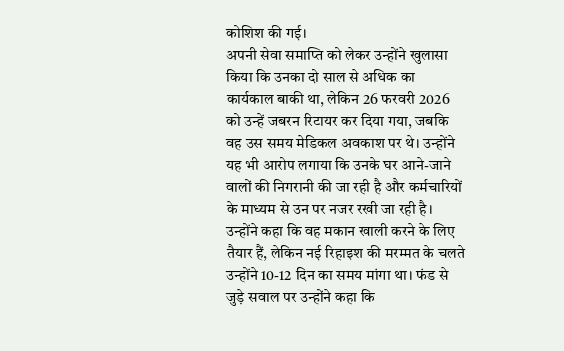कोशिश की गई।
अपनी सेवा समाप्ति को लेकर उन्होंने खुलासा किया कि उनका दो साल से अधिक का कार्यकाल बाकी था, लेकिन 26 फरवरी 2026 को उन्हें जबरन रिटायर कर दिया गया, जबकि वह उस समय मेडिकल अवकाश पर थे। उन्होंने यह भी आरोप लगाया कि उनके घर आने-जाने वालों की निगरानी की जा रही है और कर्मचारियों के माध्यम से उन पर नजर रखी जा रही है।
उन्होंने कहा कि वह मकान खाली करने के लिए तैयार हैं, लेकिन नई रिहाइश की मरम्मत के चलते उन्होंने 10-12 दिन का समय मांगा था। फंड से जुड़े सवाल पर उन्होंने कहा कि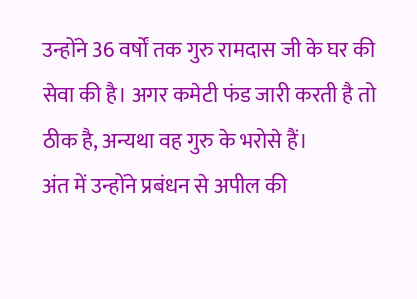उन्होंने 36 वर्षों तक गुरु रामदास जी के घर की सेवा की है। अगर कमेटी फंड जारी करती है तो ठीक है, अन्यथा वह गुरु के भरोसे हैं।
अंत में उन्होंने प्रबंधन से अपील की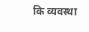कि व्यवस्था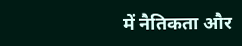में नैतिकता और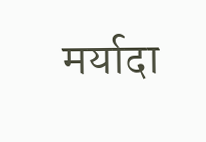मर्यादा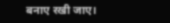बनाए रखी जाए।